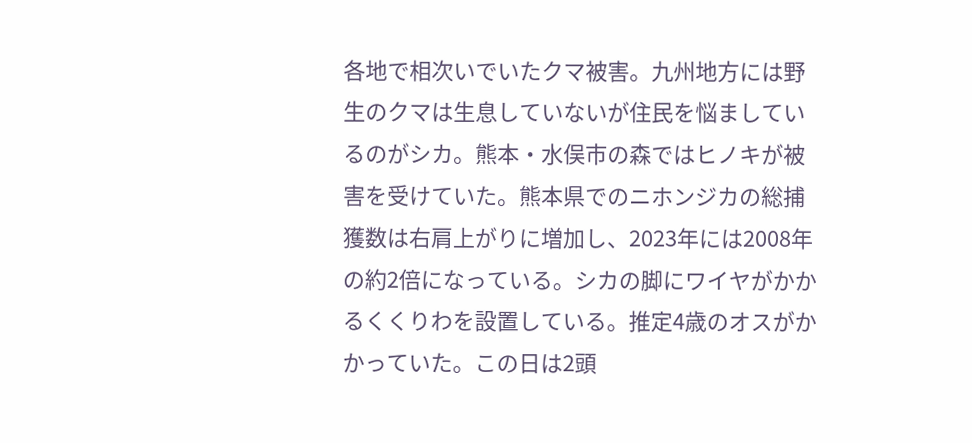各地で相次いでいたクマ被害。九州地方には野生のクマは生息していないが住民を悩ましているのがシカ。熊本・水俣市の森ではヒノキが被害を受けていた。熊本県でのニホンジカの総捕獲数は右肩上がりに増加し、2023年には2008年の約2倍になっている。シカの脚にワイヤがかかるくくりわを設置している。推定4歳のオスがかかっていた。この日は2頭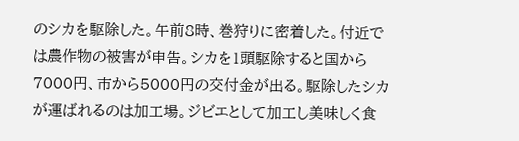のシカを駆除した。午前8時、巻狩りに密着した。付近では農作物の被害が申告。シカを1頭駆除すると国から7000円、市から5000円の交付金が出る。駆除したシカが運ばれるのは加工場。ジビエとして加工し美味しく食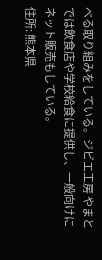べる取り組みをしている。ジビエ工房 やまとでは飲食店や学校給食に提供し、一般向けにネット販売もしている。
住所: 熊本県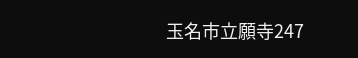玉名市立願寺247